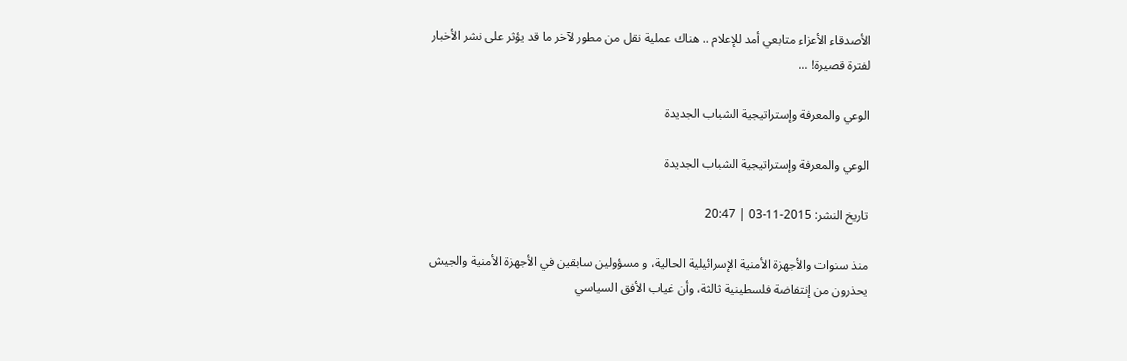الأصدقاء الأعزاء متابعي أمد للإعلام .. هناك عملية نقل من مطور لآخر ما قد يؤثر على نشر الأخبار لفترة قصيرة! ...

الوعي والمعرفة وإستراتيجية الشباب الجديدة

الوعي والمعرفة وإستراتيجية الشباب الجديدة

تاريخ النشر: 2015-11-03 | 20:47

منذ سنوات والأجهزة الأمنية الإسرائيلية الحالية، و مسؤولين سابقين في الأجهزة الأمنية والجيش يحذرون من إنتفاضة فلسطينية ثالثة، وأن غياب الأفق السياسي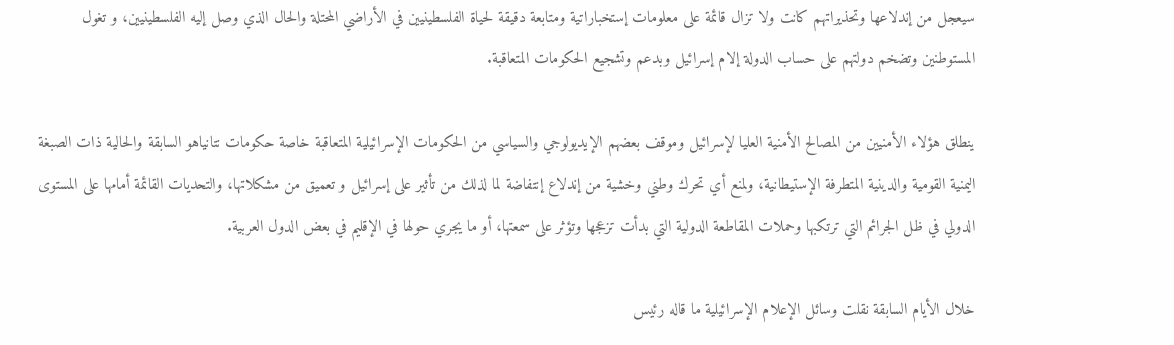سيعجل من إندلاعها وتحذيراتهم كانت ولا تزال قائمة على معلومات إستخباراتية ومتابعة دقيقة لحياة الفلسطينيين في الأراضي المحتلة والحال الذي وصل إليه الفلسطينيين، و تغول المستوطنين وتضخم دولتهم على حساب الدولة إلام إسرائيل وبدعم وتشجيع الحكومات المتعاقبة.

ينطلق هؤلاء الأمنيين من المصالح الأمنية العليا لإسرائيل وموقف بعضهم الإيديولوجي والسياسي من الحكومات الإسرائيلية المتعاقبة خاصة حكومات نتانياهو السابقة والحالية ذات الصبغة اليمنية القومية والدينية المتطرفة الإستيطانية، ولمنع أي تحرك وطني وخشية من إندلاع إنتفاضة لما لذلك من تأثير على إسرائيل و تعميق من مشكلاتها، والتحديات القائمة أمامها على المستوى الدولي في ظل الجرائم التي ترتكبها وحملات المقاطعة الدولية التي بدأت تزعجها وتؤثر على سمعتها، أو ما يجري حولها في الإقليم في بعض الدول العربية.

خلال الأيام السابقة نقلت وسائل الإعلام الإسرائيلية ما قاله رئيس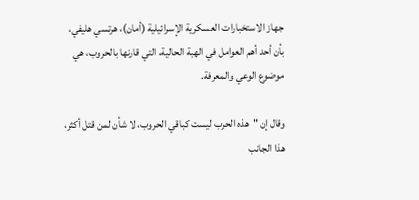جهاز الاستخبارات العسكرية الإسرائيلية (أمان)، هرتسي هليفي، بأن أحد أهم العوامل في الهبة الحالية، التي قارنها بالحروب، هي موضوع الوعي والمعرفة.

وقال إن "هذه الحرب ليست كباقي الحروب، لا شأن لمن قتل أكثر، هذا الجانب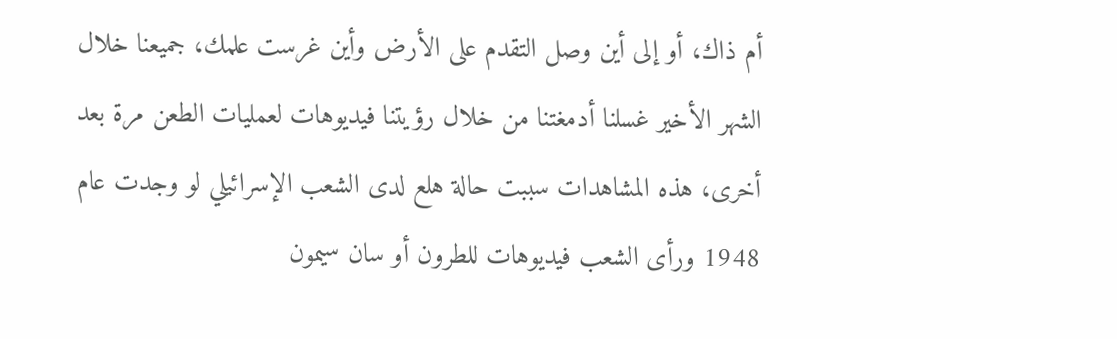أم ذاك، أو إلى أين وصل التقدم على الأرض وأين غرست علمك، جميعنا خلال الشهر الأخير غسلنا أدمغتنا من خلال رؤيتنا فيديوهات لعمليات الطعن مرة بعد أخرى، هذه المشاهدات سببت حالة هلع لدى الشعب الإسرائيلي لو وجدت عام 1948 ورأى الشعب فيديوهات للطرون أو سان سيمون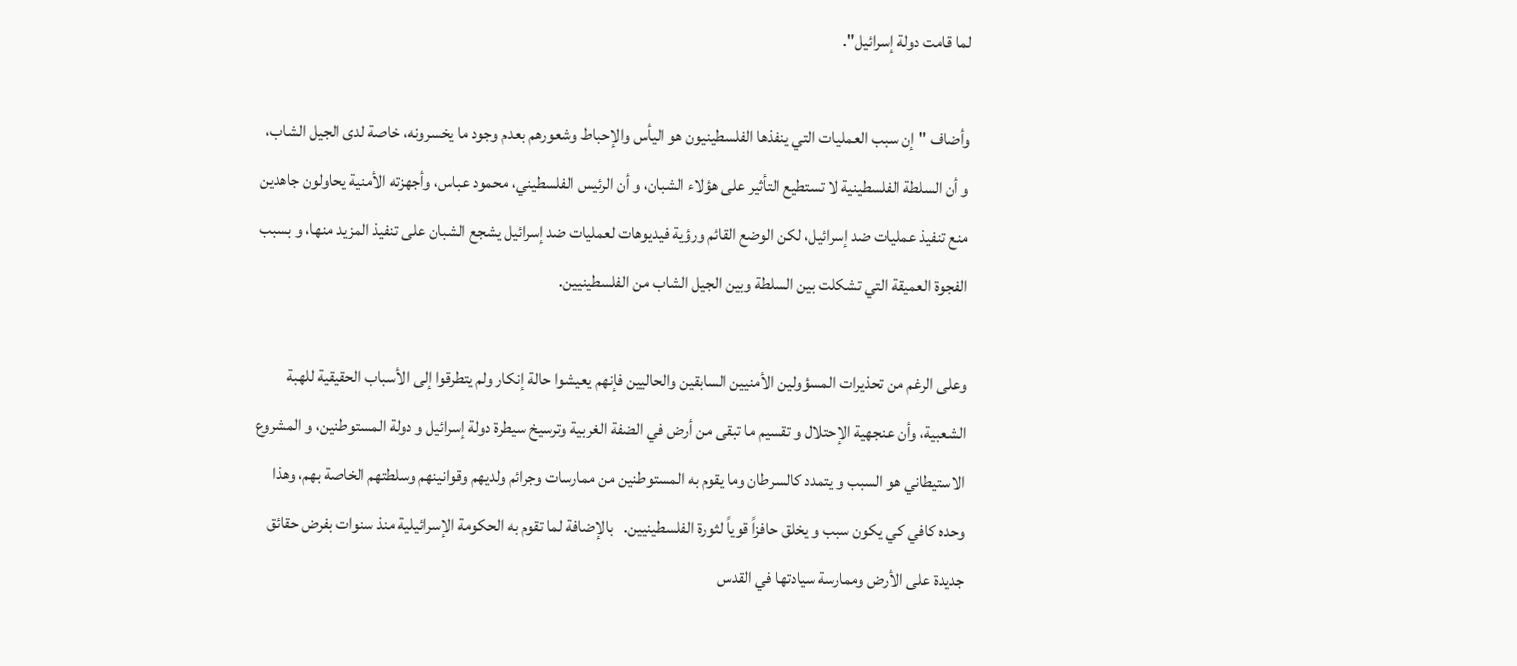لما قامت دولة إسرائيل".

وأضاف "إن سبب العمليات التي ينفذها الفلسطينيون هو اليأس والإحباط وشعورهم بعدم وجود ما يخسرونه، خاصة لدى الجيل الشاب، و أن السلطة الفلسطينية لا تستطيع التأثير على هؤلاء الشبان، و أن الرئيس الفلسطيني، محمود عباس، وأجهزته الأمنية يحاولون جاهدين منع تنفيذ عمليات ضد إسرائيل، لكن الوضع القائم ورؤية فيديوهات لعمليات ضد إسرائيل يشجع الشبان على تنفيذ المزيد منها، و بسبب الفجوة العميقة التي تشكلت بين السلطة وبين الجيل الشاب من الفلسطينيين.

وعلى الرغم من تحذيرات المسؤولين الأمنيين السابقين والحاليين فإنهم يعيشوا حالة إنكار ولم يتطرقوا إلى الأسباب الحقيقية للهبة الشعبية، وأن عنجهية الإحتلال و تقسيم ما تبقى من أرض في الضفة الغربية وترسيخ سيطرة دولة إسرائيل و دولة المستوطنين، و المشروع الاستيطاني هو السبب و يتمدد كالسرطان وما يقوم به المستوطنين من ممارسات وجرائم ولديهم وقوانينهم وسلطتهم الخاصة بهم، وهذا وحده كافي كي يكون سبب و يخلق حافزاً قوياً لثورة الفلسطينيين.   بالإضافة لما تقوم به الحكومة الإسرائيلية منذ سنوات بفرض حقائق جديدة على الأرض وممارسة سيادتها في القدس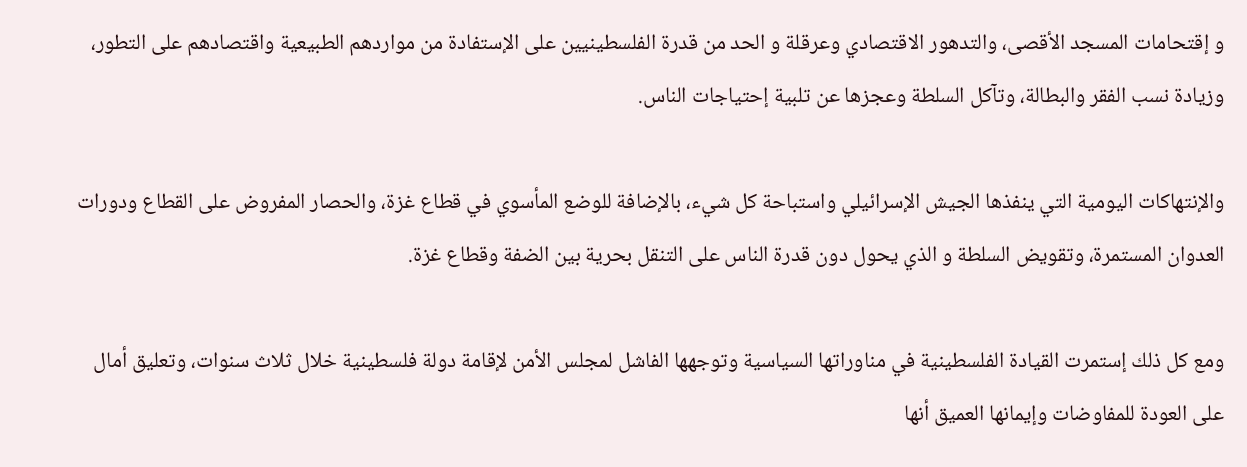و إقتحامات المسجد الأقصى، والتدهور الاقتصادي وعرقلة و الحد من قدرة الفلسطينيين على الإستفادة من مواردهم الطبيعية واقتصادهم على التطور، وزيادة نسب الفقر والبطالة، وتآكل السلطة وعجزها عن تلبية إحتياجات الناس.

والإنتهاكات اليومية التي ينفذها الجيش الإسرائيلي واستباحة كل شيء، بالإضافة للوضع المأسوي في قطاع غزة، والحصار المفروض على القطاع ودورات العدوان المستمرة، وتقويض السلطة و الذي يحول دون قدرة الناس على التنقل بحرية بين الضفة وقطاع غزة.

ومع كل ذلك إستمرت القيادة الفلسطينية في مناوراتها السياسية وتوجهها الفاشل لمجلس الأمن لإقامة دولة فلسطينية خلال ثلاث سنوات، وتعليق أمال على العودة للمفاوضات وإيمانها العميق أنها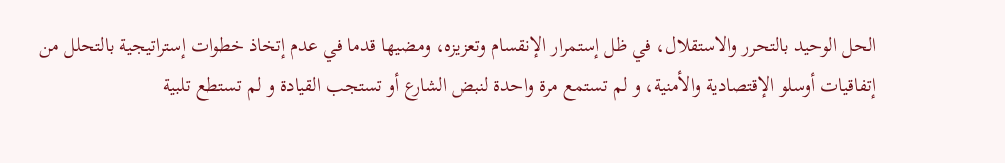الحل الوحيد بالتحرر والاستقلال، في ظل إستمرار الإنقسام وتعزيزه، ومضيها قدما في عدم إتخاذ خطوات إستراتيجية بالتحلل من إتفاقيات أوسلو الإقتصادية والأمنية، و لم تستمع مرة واحدة لنبض الشارع أو تستجب القيادة و لم تستطع تلبية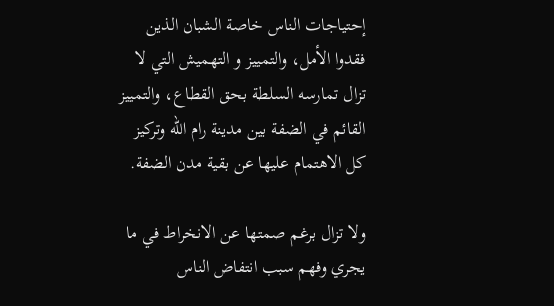إحتياجات الناس خاصة الشبان الذين فقدوا الأمل، والتمييز و التهميش التي لا تزال تمارسه السلطة بحق القطاع، والتمييز القائم في الضفة بين مدينة رام الله وتركيز كل الاهتمام عليها عن بقية مدن الضفة.

ولا تزال برغم صمتها عن الانخراط في ما يجري وفهم سبب انتفاض الناس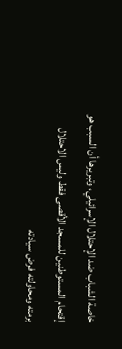خاصة الشباب ضد الإحتلال الإسرائيلي، وتبريرها أن السبب هو إقتحام المستوطنين للمسجد الأقصى فقط وليس الاحتلال برمته ومحاولته فرض سيادته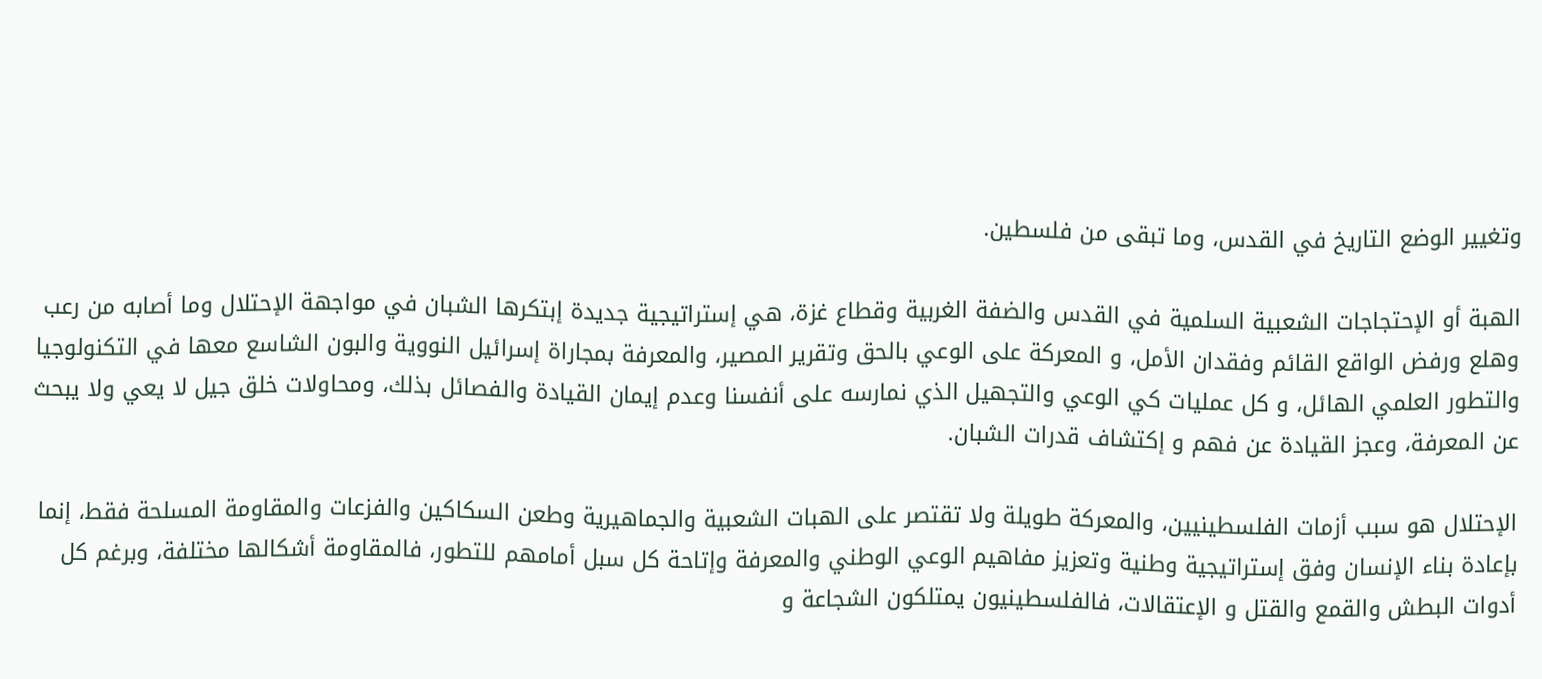وتغيير الوضع التاريخ في القدس، وما تبقى من فلسطين.

الهبة أو الإحتجاجات الشعبية السلمية في القدس والضفة الغربية وقطاع غزة، هي إستراتيجية جديدة إبتكرها الشبان في مواجهة الإحتلال وما أصابه من رعب وهلع ورفض الواقع القائم وفقدان الأمل، و المعركة على الوعي بالحق وتقرير المصير، والمعرفة بمجاراة إسرائيل النووية والبون الشاسع معها في التكنولوجيا والتطور العلمي الهائل، و كل عمليات كي الوعي والتجهيل الذي نمارسه على أنفسنا وعدم إيمان القيادة والفصائل بذلك، ومحاولات خلق جيل لا يعي ولا يبحث عن المعرفة، وعجز القيادة عن فهم و إكتشاف قدرات الشبان.

الإحتلال هو سبب أزمات الفلسطينيين، والمعركة طويلة ولا تقتصر على الهبات الشعبية والجماهيرية وطعن السكاكين والفزعات والمقاومة المسلحة فقط، إنما بإعادة بناء الإنسان وفق إستراتيجية وطنية وتعزيز مفاهيم الوعي الوطني والمعرفة وإتاحة كل سبل أمامهم للتطور، فالمقاومة أشكالها مختلفة، وبرغم كل أدوات البطش والقمع والقتل و الإعتقالات، فالفلسطينيون يمتلكون الشجاعة و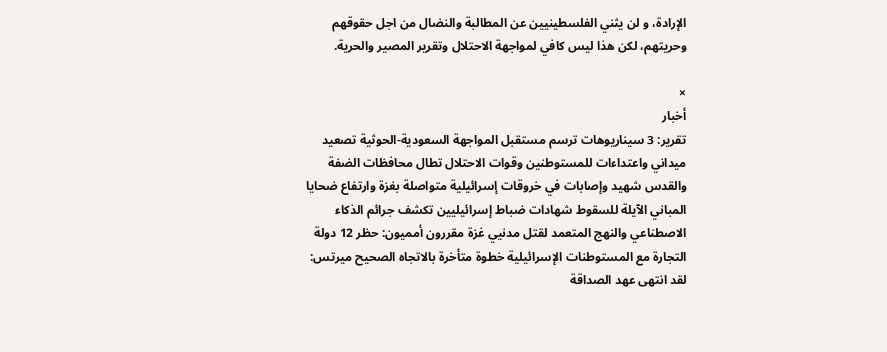الإرادة، و لن يثني الفلسطينيين عن المطالبة والنضال من اجل حقوقهم وحريتهم، لكن هذا ليس كافي لمواجهة الاحتلال وتقرير المصير والحرية.

×
أخبار
تقرير: 3 سيناريوهات ترسم مستقبل المواجهة السعودية-الحوثية تصعيد ميداني واعتداءات للمستوطنين وقوات الاحتلال تطال محافظات الضفة والقدس شهيد وإصابات في خروقات إسرائيلية متواصلة بغزة وارتفاع ضحايا المباني الآيلة للسقوط شهادات ضباط إسرائيليين تكشف جرائم الذكاء الاصطناعي والنهج المتعمد لقتل مدنيي غزة مقررون أمميون: حظر 12 دولة التجارة مع المستوطنات الإسرائيلية خطوة متأخرة بالاتجاه الصحيح ميرتس: لقد انتهى عهد الصداقة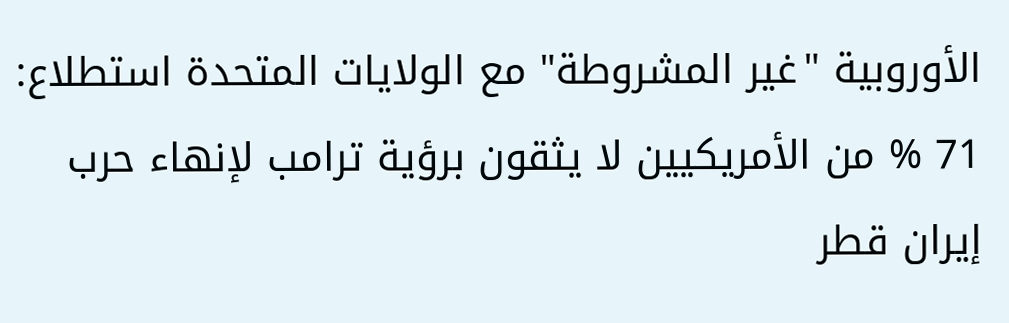الأوروبية "غير المشروطة" مع الولايات المتحدة استطلاع: 71 % من الأمريكيين لا يثقون برؤية ترامب لإنهاء حرب إيران قطر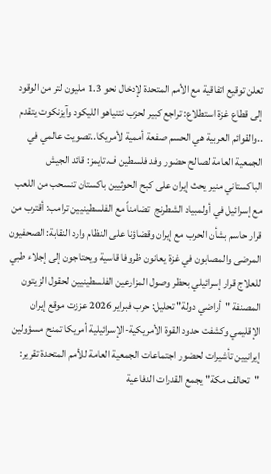تعلن توقيع اتفاقية مع الأمم المتحدة لإدخال نحو 1.3 مليون لتر من الوقود إلى قطاع غزة استطلاع: تراجع كبير لحزب نتنياهو الليكود وآيزنكوت يتقدم ..والقوائم العربية هي الحسم صفعة أممية لأمريكا..تصويت عالمي في الجمعية العامة لصالح حضور وفد فلسطين ف.تايمز: قائد الجيش الباكستاني منير يحث إيران على كبح الحوثيين باكستان تنسحب من اللعب مع إسرائيل في أولمبياد الشطرنج  تضامناً مع الفلسطينيين ترامب: أقترب من قرار حاسم بشأن الحرب مع إيران وقضاؤنا على النظام وارد النقابة: الصحفيون المرضى والمصابون في غزة يعانون ظروفا قاسية ويحتاجون إلى إجلاء طبي للعلاج قرار إسرائيلي بحظر وصول المزارعين الفلسطينيين لحقول الزيتون المصنفة "أراضي دولة" تحليل: حرب فبراير 2026 عززت موقع إيران الإقليمي وكشفت حدود القوة الأمريكية-الإسرائيلية أمريكا تمنح مسؤولين إيرانيين تأشيرات لحضور اجتماعات الجمعية العامة للأمم المتحدة تقرير: "تحالف مكة" يجمع القدرات الدفاعية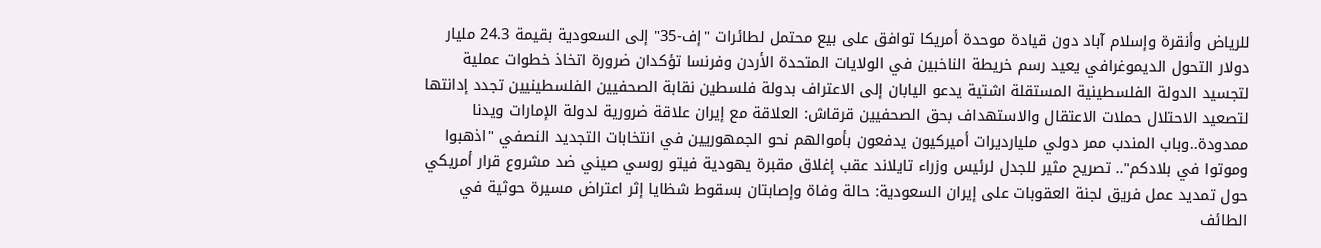للرياض وأنقرة وإسلام آباد دون قيادة موحدة أمريكا توافق على بيع محتمل لطائرات "إف-35" إلى السعودية بقيمة 24.3 مليار دولار التحول الديموغرافي يعيد رسم خريطة الناخبين في الولايات المتحدة الأردن وفرنسا تؤكدان ضرورة اتخاذ خطوات عملية لتجسيد الدولة الفلسطينية المستقلة اشتية يدعو اليابان إلى الاعتراف بدولة فلسطين نقابة الصحفيين الفلسطينيين تجدد إدانتها لتصعيد الاحتلال حملات الاعتقال والاستهداف بحق الصحفيين قرقاش: العلاقة مع إيران علاقة ضرورية لدولة الإمارات ويدنا ممدودة..وباب المندب ممر دولي مليارديرات أميركيون يدفعون بأموالهم نحو الجمهوريين في انتخابات التجديد النصفي "اذهبوا وموتوا في بلادكم".. تصريح مثير للجدل لرئيس وزراء تايلاند عقب إغلاق مقبرة يهودية فيتو روسي صيني ضد مشروع قرار أمريكي حول تمديد عمل فريق لجنة العقوبات على إيران السعودية: حالة وفاة وإصابتان بسقوط شظايا إثر اعتراض مسيرة حوثية في الطائف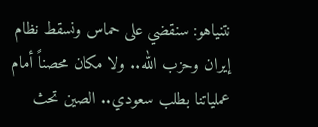نتنياهو: سنقضي على حماس ونسقط نظام إيران وحزب الله.. ولا مكان محصناً أمام عملياتنا بطلب سعودي.. الصين تحث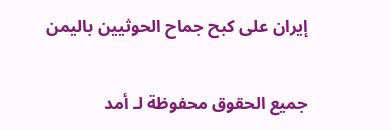إيران على كبح جماح الحوثيين باليمن

جميع الحقوق محفوظة لـ أمد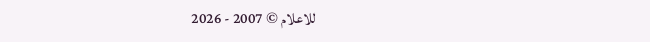للاعلام © 2007 - 2026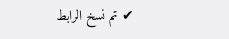✔ تم نسخ الرابط